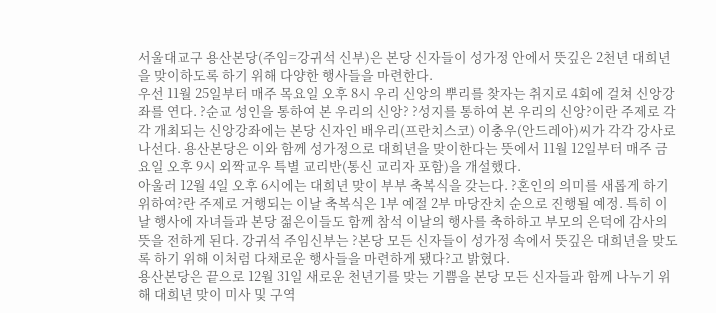서울대교구 용산본당(주임=강귀석 신부)은 본당 신자들이 성가정 안에서 뜻깊은 2천년 대희년을 맞이하도록 하기 위해 다양한 행사들을 마련한다.
우선 11월 25일부터 매주 목요일 오후 8시 우리 신앙의 뿌리를 찾자는 취지로 4회에 걸쳐 신앙강좌를 연다. ?순교 성인을 통하여 본 우리의 신앙? ?성지를 통하여 본 우리의 신앙?이란 주제로 각각 개최되는 신앙강좌에는 본당 신자인 배우리(프란치스코) 이충우(안드레아)씨가 각각 강사로 나선다. 용산본당은 이와 함께 성가정으로 대희년을 맞이한다는 뜻에서 11월 12일부터 매주 금요일 오후 9시 외짝교우 특별 교리반(통신 교리자 포함)을 개설했다.
아울러 12월 4일 오후 6시에는 대희년 맞이 부부 축복식을 갖는다. ?혼인의 의미를 새롭게 하기 위하여?란 주제로 거행되는 이날 축복식은 1부 예절 2부 마당잔치 순으로 진행될 예정. 특히 이날 행사에 자녀들과 본당 젊은이들도 함께 참석 이날의 행사를 축하하고 부모의 은덕에 감사의 뜻을 전하게 된다. 강귀석 주임신부는 ?본당 모든 신자들이 성가정 속에서 뜻깊은 대희년을 맞도록 하기 위해 이처럼 다채로운 행사들을 마련하게 됐다?고 밝혔다.
용산본당은 끝으로 12월 31일 새로운 천년기를 맞는 기쁨을 본당 모든 신자들과 함께 나누기 위해 대희년 맞이 미사 및 구역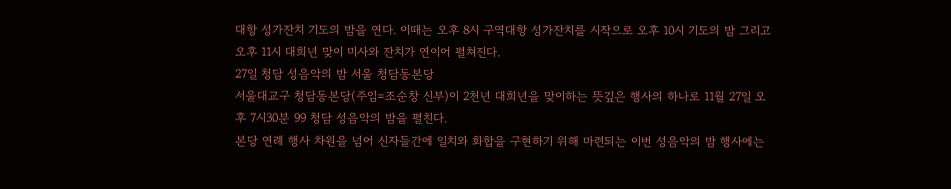대항 성가잔치 기도의 밤을 연다. 이때는 오후 8시 구역대항 성가잔치를 시작으로 오후 10시 기도의 밤 그리고 오후 11시 대희년 맞이 미사와 잔치가 연이어 펼쳐진다.
27일 청담 성음악의 밤 서울 청담동본당
서울대교구 청담동본당(주임=조순창 신부)이 2천년 대희년을 맞이하는 뜻깊은 행사의 하나로 11월 27일 오후 7시30분 99 청담 성음악의 밤을 펼친다.
본당 연례 행사 차원을 넘어 신자들간에 일치와 화합을 구현하기 위해 마련되는 이번 성음악의 밤 행사에는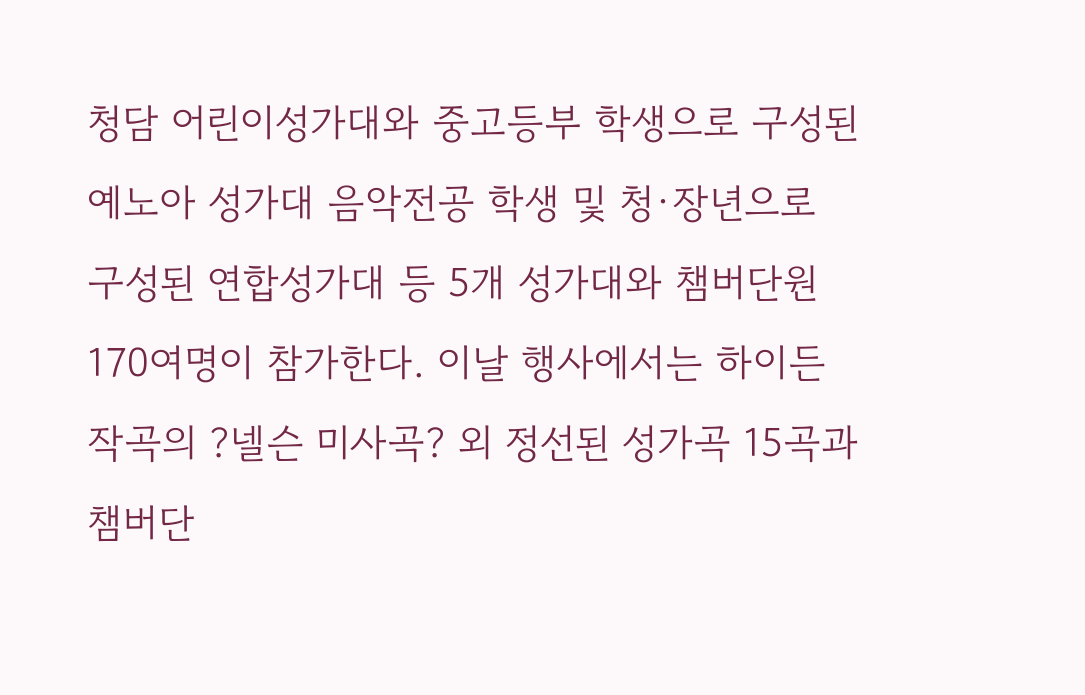청담 어린이성가대와 중고등부 학생으로 구성된 예노아 성가대 음악전공 학생 및 청·장년으로 구성된 연합성가대 등 5개 성가대와 챔버단원 170여명이 참가한다. 이날 행사에서는 하이든 작곡의 ?넬슨 미사곡? 외 정선된 성가곡 15곡과 챔버단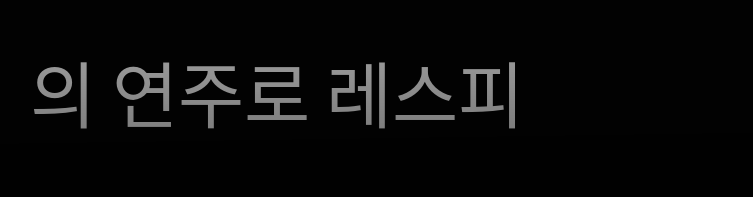의 연주로 레스피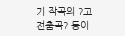기 작곡의 ?고전춤곡? 등이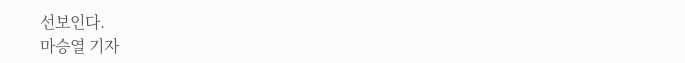선보인다.
마승열 기자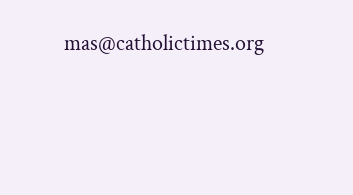mas@catholictimes.org